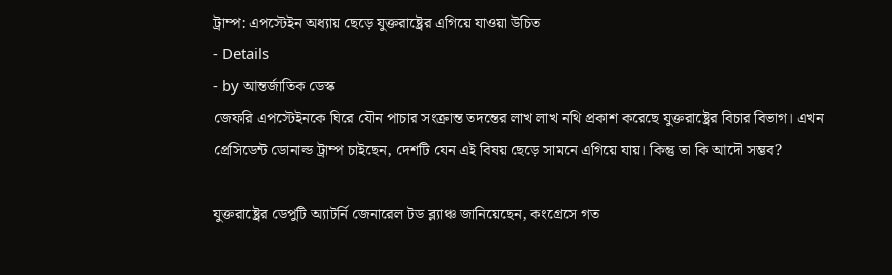ট্রাম্প: এপস্টেইন অধ্যায় ছেড়ে যুক্তরাষ্ট্রের এগিয়ে যাওয়া উচিত
- Details
- by আন্তর্জাতিক ডেস্ক
জেফরি এপস্টেইনকে ঘিরে যৌন পাচার সংক্রান্ত তদন্তের লাখ লাখ নথি প্রকাশ করেছে যুক্তরাষ্ট্রের বিচার বিভাগ। এখন প্রেসিডেন্ট ডোনাল্ড ট্রাম্প চাইছেন, দেশটি যেন এই বিষয় ছেড়ে সামনে এগিয়ে যায়। কিন্তু তা কি আদৌ সম্ভব?

যুক্তরাষ্ট্রের ডেপুটি অ্যাটর্নি জেনারেল টড ব্ল্যাঞ্চ জানিয়েছেন, কংগ্রেসে গত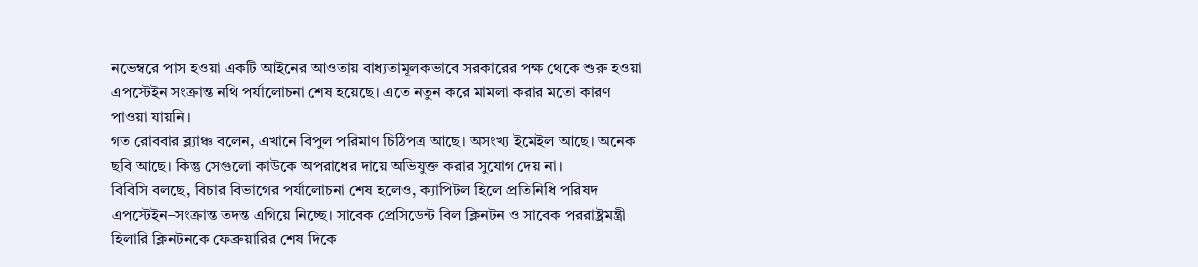নভেম্বরে পাস হওয়া একটি আইনের আওতায় বাধ্যতামূলকভাবে সরকারের পক্ষ থেকে শুরু হওয়া এপস্টেইন সংক্রান্ত নথি পর্যালোচনা শেষ হয়েছে। এতে নতুন করে মামলা করার মতো কারণ পাওয়া যায়নি।
গত রোববার ব্ল্যাঞ্চ বলেন, এখানে বিপুল পরিমাণ চিঠিপত্র আছে। অসংখ্য ইমেইল আছে। অনেক ছবি আছে। কিন্তু সেগুলো কাউকে অপরাধের দায়ে অভিযুক্ত করার সুযোগ দেয় না।
বিবিসি বলছে, বিচার বিভাগের পর্যালোচনা শেষ হলেও, ক্যাপিটল হিলে প্রতিনিধি পরিষদ এপস্টেইন–সংক্রান্ত তদন্ত এগিয়ে নিচ্ছে। সাবেক প্রেসিডেন্ট বিল ক্লিনটন ও সাবেক পররাষ্ট্রমন্ত্রী হিলারি ক্লিনটনকে ফেব্রুয়ারির শেষ দিকে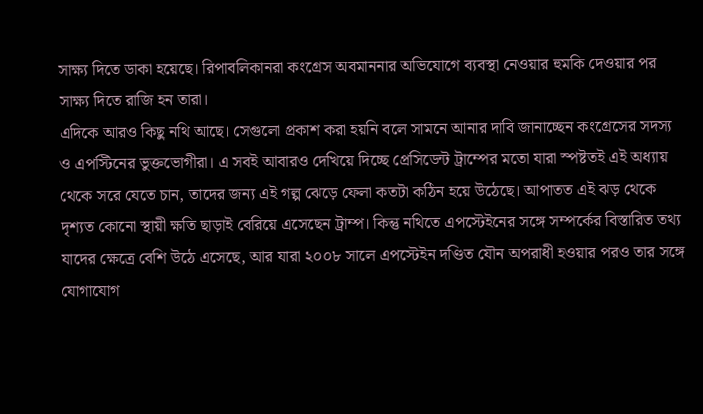সাক্ষ্য দিতে ডাকা হয়েছে। রিপাবলিকানরা কংগ্রেস অবমাননার অভিযোগে ব্যবস্থা নেওয়ার হুমকি দেওয়ার পর সাক্ষ্য দিতে রাজি হন তারা।
এদিকে আরও কিছু নথি আছে। সেগুলো প্রকাশ করা হয়নি বলে সামনে আনার দাবি জানাচ্ছেন কংগ্রেসের সদস্য ও এপস্টিনের ভুক্তভোগীরা। এ সবই আবারও দেখিয়ে দিচ্ছে প্রেসিডেন্ট ট্রাম্পের মতো যারা স্পষ্টতই এই অধ্যায় থেকে সরে যেতে চান, তাদের জন্য এই গল্প ঝেড়ে ফেলা কতটা কঠিন হয়ে উঠেছে। আপাতত এই ঝড় থেকে দৃশ্যত কোনো স্থায়ী ক্ষতি ছাড়াই বেরিয়ে এসেছেন ট্রাম্প। কিন্তু নথিতে এপস্টেইনের সঙ্গে সম্পর্কের বিস্তারিত তথ্য যাদের ক্ষেত্রে বেশি উঠে এসেছে, আর যারা ২০০৮ সালে এপস্টেইন দণ্ডিত যৌন অপরাধী হওয়ার পরও তার সঙ্গে যোগাযোগ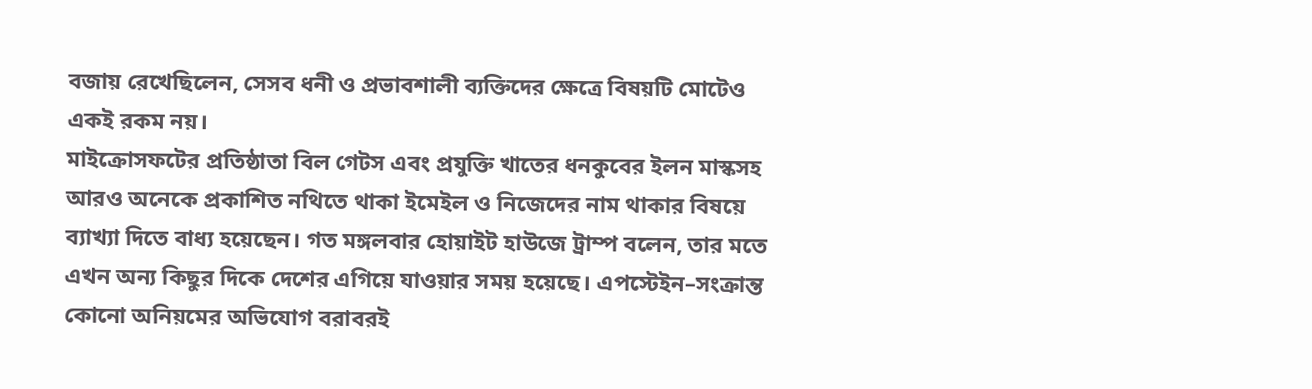বজায় রেখেছিলেন, সেসব ধনী ও প্রভাবশালী ব্যক্তিদের ক্ষেত্রে বিষয়টি মোটেও একই রকম নয়।
মাইক্রোসফটের প্রতিষ্ঠাতা বিল গেটস এবং প্রযুক্তি খাতের ধনকুবের ইলন মাস্কসহ আরও অনেকে প্রকাশিত নথিতে থাকা ইমেইল ও নিজেদের নাম থাকার বিষয়ে ব্যাখ্যা দিতে বাধ্য হয়েছেন। গত মঙ্গলবার হোয়াইট হাউজে ট্রাম্প বলেন, তার মতে এখন অন্য কিছুর দিকে দেশের এগিয়ে যাওয়ার সময় হয়েছে। এপস্টেইন–সংক্রান্ত কোনো অনিয়মের অভিযোগ বরাবরই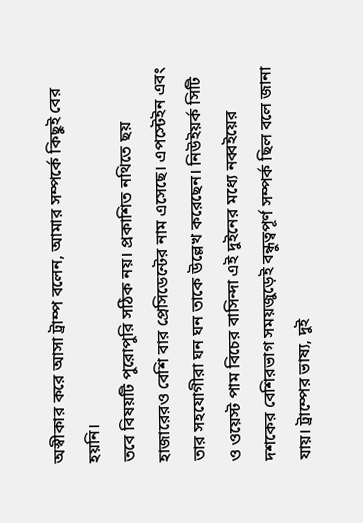অস্বীকার করে আসা ট্রাম্প বলেন, আমার সম্পর্কে কিছুই বের হয়নি।
তবে বিষয়টি পুরোপুরি সঠিক নয়। প্রকাশিত নথিতে ছয় হাজারেরও বেশি বার প্রেসিডেন্টের নাম এসেছে। এপস্টেইন এবং তার সহযোগীরা ঘন ঘন তাকে উল্লেখ করেছেন। নিউইয়র্ক সিটি ও ওয়েস্ট পাম বিচের বাসিন্দা এই দুইনের মধ্যে নব্বইয়ের দশকের বেশিরভাগ সময়জুড়েই বন্ধুত্বপূর্ণ সম্পর্ক ছিল বলে জানা যায়। ট্রাম্পের ভাষ্য, দুই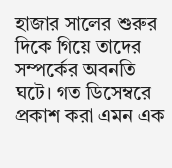হাজার সালের শুরুর দিকে গিয়ে তাদের সম্পর্কের অবনতি ঘটে। গত ডিসেম্বরে প্রকাশ করা এমন এক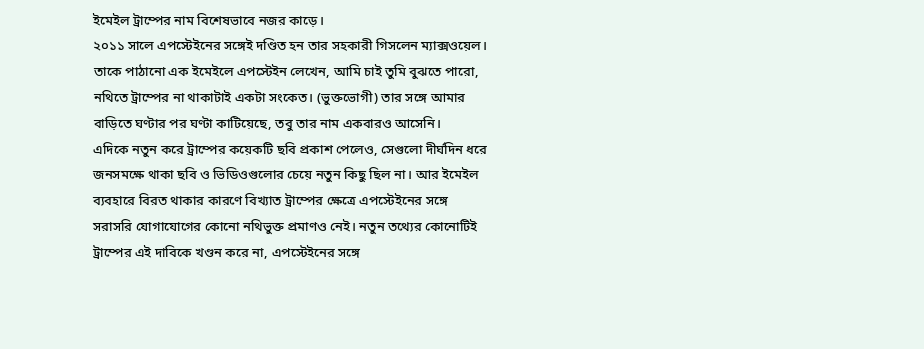ইমেইল ট্রাম্পের নাম বিশেষভাবে নজর কাড়ে।
২০১১ সালে এপস্টেইনের সঙ্গেই দণ্ডিত হন তার সহকারী গিসলেন ম্যাক্সওয়েল। তাকে পাঠানো এক ইমেইলে এপস্টেইন লেখেন, আমি চাই তুমি বুঝতে পারো, নথিতে ট্রাম্পের না থাকাটাই একটা সংকেত। (ভুক্তভোগী) তার সঙ্গে আমার বাড়িতে ঘণ্টার পর ঘণ্টা কাটিয়েছে, তবু তার নাম একবারও আসেনি।
এদিকে নতুন করে ট্রাম্পের কয়েকটি ছবি প্রকাশ পেলেও, সেগুলো দীর্ঘদিন ধরে জনসমক্ষে থাকা ছবি ও ভিডিওগুলোর চেয়ে নতুন কিছু ছিল না। আর ইমেইল ব্যবহারে বিরত থাকার কারণে বিখ্যাত ট্রাম্পের ক্ষেত্রে এপস্টেইনের সঙ্গে সরাসরি যোগাযোগের কোনো নথিভুক্ত প্রমাণও নেই। নতুন তথ্যের কোনোটিই ট্রাম্পের এই দাবিকে খণ্ডন করে না, এপস্টেইনের সঙ্গে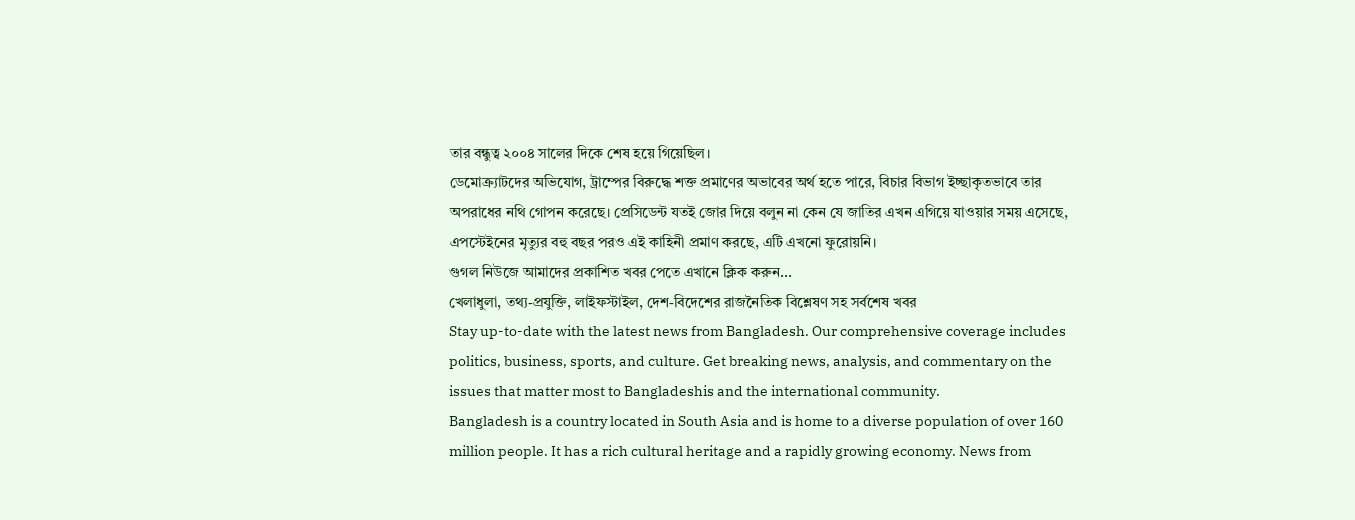তার বন্ধুত্ব ২০০৪ সালের দিকে শেষ হয়ে গিয়েছিল।
ডেমোক্র্যাটদের অভিযোগ, ট্রাম্পের বিরুদ্ধে শক্ত প্রমাণের অভাবের অর্থ হতে পারে, বিচার বিভাগ ইচ্ছাকৃতভাবে তার অপরাধের নথি গোপন করেছে। প্রেসিডেন্ট যতই জোর দিয়ে বলুন না কেন যে জাতির এখন এগিয়ে যাওয়ার সময় এসেছে, এপস্টেইনের মৃত্যুর বহু বছর পরও এই কাহিনী প্রমাণ করছে, এটি এখনো ফুরোয়নি।
গুগল নিউজে আমাদের প্রকাশিত খবর পেতে এখানে ক্লিক করুন...
খেলাধুলা, তথ্য-প্রযুক্তি, লাইফস্টাইল, দেশ-বিদেশের রাজনৈতিক বিশ্লেষণ সহ সর্বশেষ খবর
Stay up-to-date with the latest news from Bangladesh. Our comprehensive coverage includes politics, business, sports, and culture. Get breaking news, analysis, and commentary on the issues that matter most to Bangladeshis and the international community.
Bangladesh is a country located in South Asia and is home to a diverse population of over 160 million people. It has a rich cultural heritage and a rapidly growing economy. News from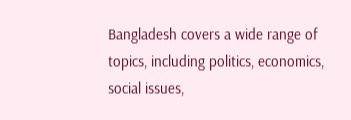Bangladesh covers a wide range of topics, including politics, economics, social issues,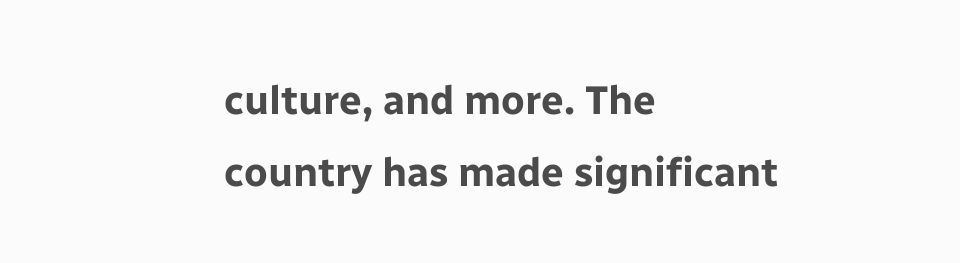culture, and more. The country has made significant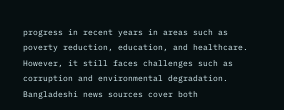progress in recent years in areas such as poverty reduction, education, and healthcare. However, it still faces challenges such as corruption and environmental degradation. Bangladeshi news sources cover both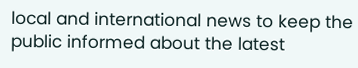local and international news to keep the public informed about the latest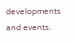developments and events.